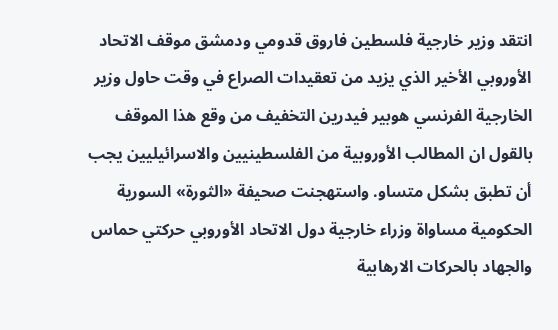انتقد وزير خارجية فلسطين فاروق قدومي ودمشق موقف الاتحاد الأوروبي الأخير الذي يزيد من تعقيدات الصراع في وقت حاول وزير الخارجية الفرنسي هوبير فيدرين التخفيف من وقع هذا الموقف بالقول ان المطالب الأوروبية من الفلسطينيين والاسرائيليين يجب أن تطبق بشكل متساو. واستهجنت صحيفة «الثورة» السورية الحكومية مساواة وزراء خارجية دول الاتحاد الأوروبي حركتي حماس والجهاد بالحركات الارهابية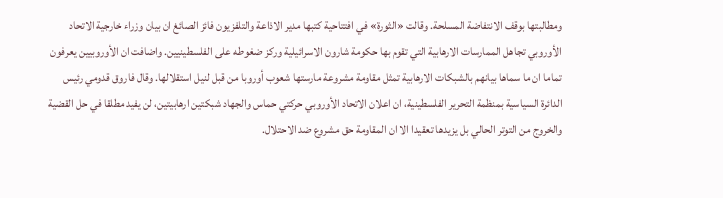ومطالبتها بوقف الانتفاضة المسلحة. وقالت «الثورة» في افتتاحية كتبها مدير الاذاعة والتلفزيون فائز الصائغ ان بيان وزراء خارجية الاتحاد الأوروبي تجاهل الممارسات الارهابية التي تقوم بها حكومة شارون الاسرائيلية وركز ضغوطه على الفلسطينيين. واضافت ان الأوروبيين يعرفون تماما ان ما سماها بيانهم بالشبكات الارهابية تمثل مقاومة مشروعة مارستها شعوب أوروبا من قبل لنيل استقلالها. وقال فاروق قدومي رئيس الدائرة السياسية بمنظمة التحرير الفلسطينية، ان اعلان الاتحاد الأوروبي حركتي حماس والجهاد شبكتين ارهابيتين، لن يفيد مطلقا في حل القضية والخروج من التوتر الحالي بل يزيدها تعقيدا الا ان المقاومة حق مشروع ضد الاحتلال.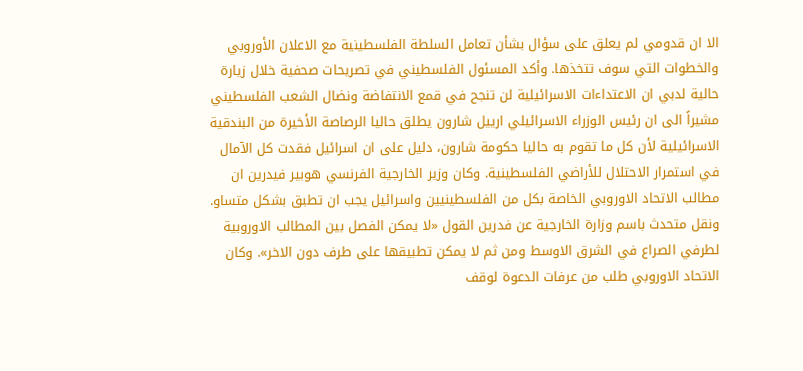الا ان قدومي لم يعلق على سؤال بشأن تعامل السلطة الفلسطينية مع الاعلان الأوروبي والخطوات التي سوف تتخذها. وأكد المسئول الفلسطيني في تصريحات صحفية خلال زيارة حالية لدبي ان الاعتداءات الاسرائيلية لن تنجح في قمع الانتفاضة ونضال الشعب الفلسطيني مشيراً الى ان رئيس الوزراء الاسرائيلي ارييل شارون يطلق حاليا الرصاصة الأخيرة من البندقية الاسرائيلية لأن كل ما تقوم به حاليا حكومة شارون، دليل على ان اسرائيل فقدت كل الآمال في استمرار الاحتلال للأراضي الفلسطينية. وكان وزير الخارجية الفرنسي هوبير فيدرين ان مطالب الاتحاد الاوروبي الخاصة بكل من الفلسطينيين واسرائيل يجب ان تطبق بشكل متساو. ونقل متحدث باسم وزارة الخارجية عن فدرين القول «لا يمكن الفصل بين المطالب الاوروبية لطرفي الصراع في الشرق الاوسط ومن ثم لا يمكن تطبيقها على طرف دون الاخر». وكان الاتحاد الاوروبي طلب من عرفات الدعوة لوقف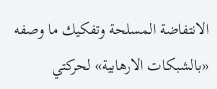الانتفاضة المسلحة وتفكيك ما وصفه «بالشبكات الارهابية» لحركتي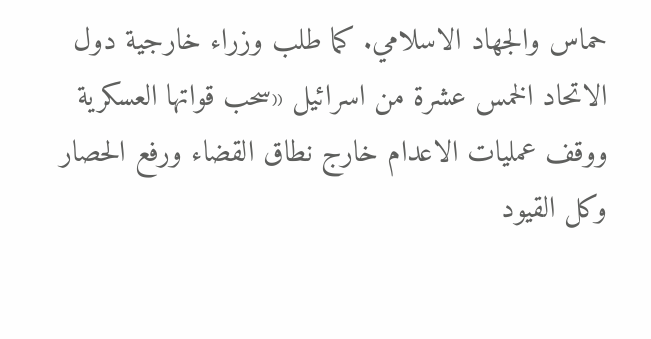حماس والجهاد الاسلامي. كما طلب وزراء خارجية دول الاتحاد الخمس عشرة من اسرائيل «سحب قواتها العسكرية ووقف عمليات الاعدام خارج نطاق القضاء ورفع الحصار وكل القيود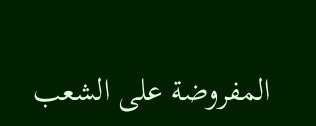المفروضة على الشعب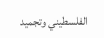الفلسطيني وتجميد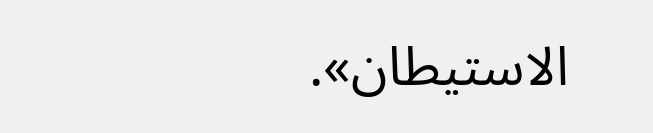الاستيطان».